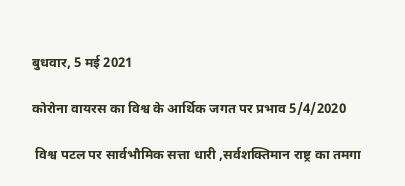बुधवार, 5 मई 2021

कोरोना वायरस का विश्व के आर्थिक जगत पर प्रभाव 5/4/2020

 विश्व पटल पर सार्वभौमिक सत्ता धारी ,सर्वशक्तिमान राष्ट्र का तमगा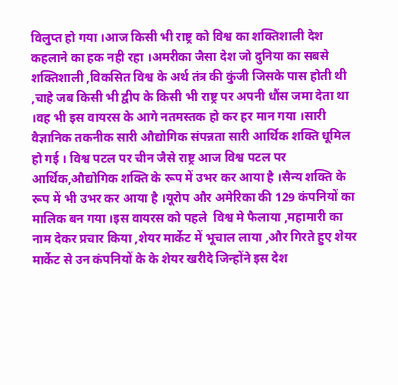विलुप्त हो गया ।आज किसी भी राष्ट्र को विश्व का शक्तिशाली देश कहलाने का हक नही रहा ।अमरीका जैसा देश जो दुनिया का सबसे शक्तिशाली ,विकसित विश्व के अर्थ तंत्र की कुंजी जिसके पास होती थी ,चाहे जब किसी भी द्वीप के किसी भी राष्ट्र पर अपनी धौंस जमा देता था ।वह भी इस वायरस के आगे नतमस्तक हो कर हर मान गया ।सारी वैज्ञानिक तकनीक सारी औद्योगिक संपन्नता सारी आर्थिक शक्ति धूमिल हो गई । विश्व पटल पर चीन जैसे राष्ट्र आज विश्व पटल पर आर्थिक,औद्योगिक शक्ति के रूप में उभर कर आया है ।सैन्य शक्ति के रूप में भी उभर कर आया है ।यूरोप और अमेरिका की 129 कंपनियों का मालिक बन गया ।इस वायरस को पहले  विश्व मे फैलाया ,महामारी का नाम देकर प्रचार किया ,शेयर मार्केट में भूचाल लाया ,और गिरते हुए शेयर मार्केट से उन कंपनियों के के शेयर खरीदे जिन्होंने इस देश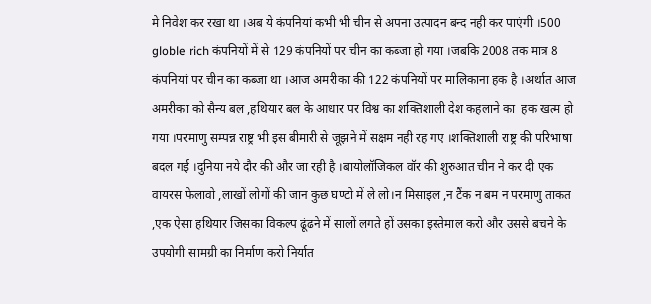मे निवेश कर रखा था ।अब ये कंपनियां कभी भी चीन से अपना उत्पादन बन्द नही कर पाएंगी ।500 globle rich कंपनियों में से 129 कंपनियों पर चीन का कब्जा हो गया ।जबकि 2008 तक मात्र 8 कंपनियां पर चीन का कब्जा था ।आज अमरीका की 122 कंपनियों पर मालिकाना हक है ।अर्थात आज अमरीका को सैन्य बल ,हथियार बल के आधार पर विश्व का शक्तिशाली देश कहलाने का  हक खत्म हो गया ।परमाणु सम्पन्न राष्ट्र भी इस बीमारी से जूझने में सक्षम नही रह गए ।शक्तिशाली राष्ट्र की परिभाषा बदल गई ।दुनिया नये दौर की और जा रही है ।बायोलॉजिकल वॉर की शुरुआत चीन ने कर दी एक वायरस फेलावो ,लाखों लोगों की जान कुछ घण्टो में ले लो।न मिसाइल ,न टैंक न बम न परमाणु ताकत ,एक ऐसा हथियार जिसका विकल्प ढूंढने में सालों लगते हों उसका इस्तेमाल करो और उससे बचने के उपयोगी सामग्री का निर्माण करो निर्यात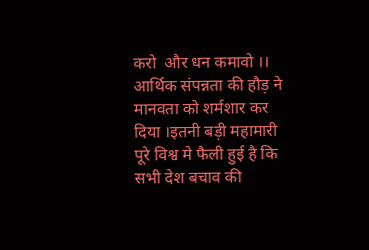करो  और धन कमावो ।।      आर्थिक संपन्नता की हौड़ ने मानवता को शर्मशार कर दिया ।इतनी बड़ी महामारी पूरे विश्व मे फैली हुई है कि सभी देश बचाव की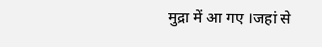मुद्रा में आ गए ।जहां से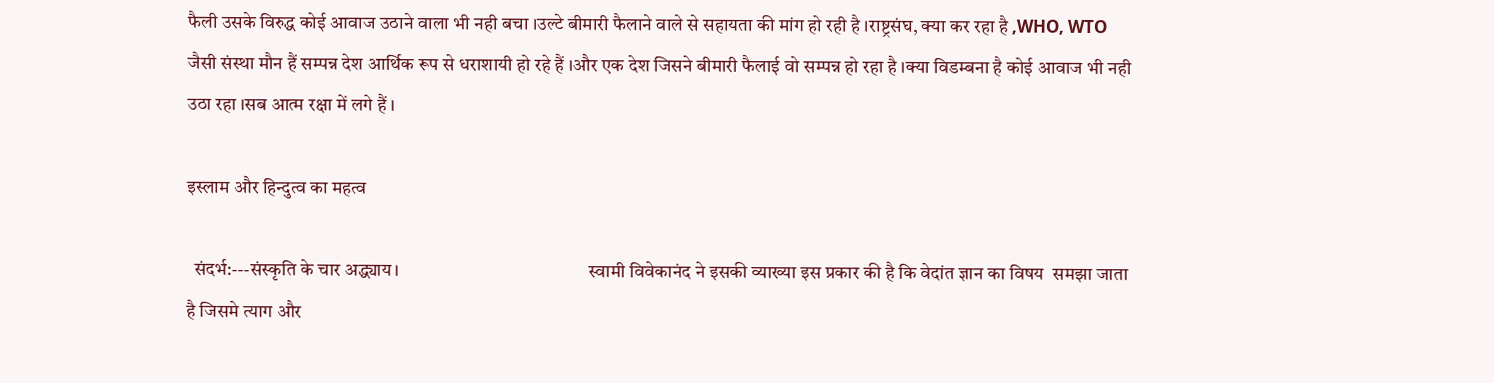फैली उसके विरुद्ध कोई आवाज उठाने वाला भी नही बचा ।उल्टे बीमारी फैलाने वाले से सहायता की मांग हो रही है ।राष्ट्रसंघ, क्या कर रहा है ,WHO, WTO जैसी संस्था मौन हैं सम्पन्न देश आर्थिक रूप से धराशायी हो रहे हैं ।और एक देश जिसने बीमारी फैलाई वो सम्पन्न हो रहा है ।क्या विडम्बना है कोई आवाज भी नही उठा रहा ।सब आत्म रक्षा में लगे हैं ।

इस्लाम और हिन्दुत्व का महत्व

  संदर्भ:---संस्कृति के चार अद्ध्याय।                                           स्वामी विवेकानंद ने इसकी व्याख्या इस प्रकार की है कि वेदांत ज्ञान का विषय  समझा जाता है जिसमे त्याग और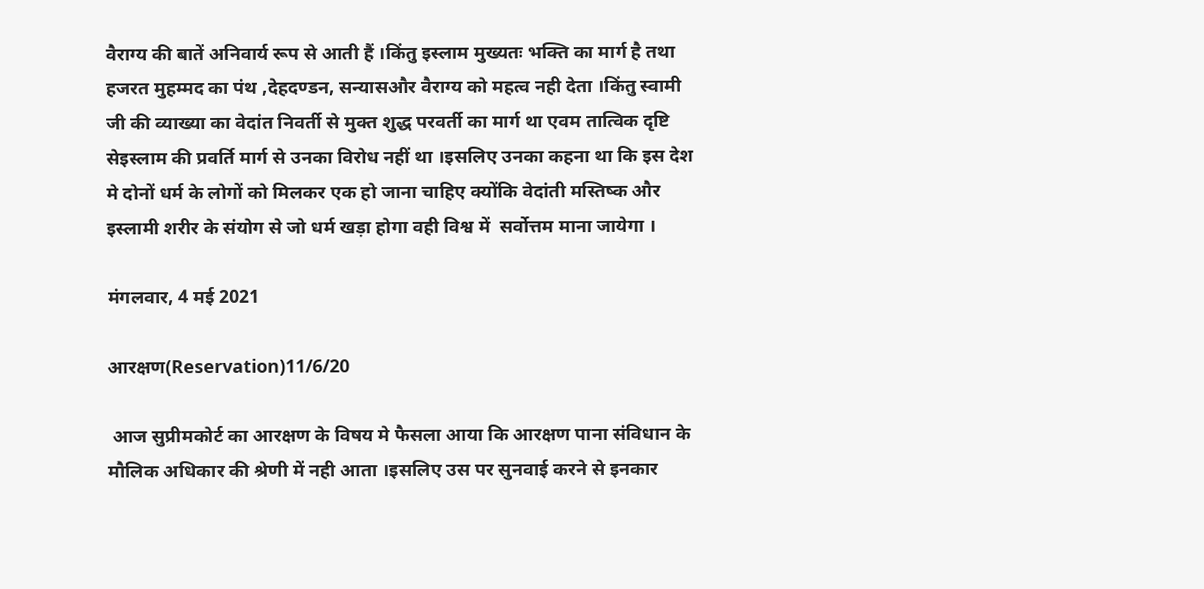वैराग्य की बातें अनिवार्य रूप से आती हैं ।किंतु इस्लाम मुख्यतः भक्ति का मार्ग है तथा हजरत मुहम्मद का पंथ ,देहदण्डन, सन्यासऔर वैराग्य को महत्व नही देता ।किंतु स्वामी जी की व्याख्या का वेदांत निवर्ती से मुक्त शुद्ध परवर्ती का मार्ग था एवम तात्विक दृष्टि सेइस्लाम की प्रवर्ति मार्ग से उनका विरोध नहीं था ।इसलिए उनका कहना था कि इस देश मे दोनों धर्म के लोगों को मिलकर एक हो जाना चाहिए क्योंकि वेदांती मस्तिष्क और इस्लामी शरीर के संयोग से जो धर्म खड़ा होगा वही विश्व में  सर्वोत्तम माना जायेगा ।

मंगलवार, 4 मई 2021

आरक्षण(Reservation)11/6/20

 आज सुप्रीमकोर्ट का आरक्षण के विषय मे फैसला आया कि आरक्षण पाना संविधान के मौलिक अधिकार की श्रेणी में नही आता ।इसलिए उस पर सुनवाई करने से इनकार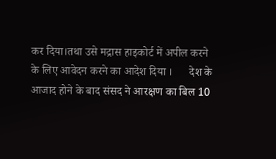कर दिया।तथा उसे मद्रास हाइकोर्ट में अपील करने के लिए आवेदन करने का आदेश दिया ।      देश के आजाद होने के बाद संसद ने आरक्षण का बिल 10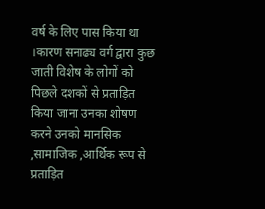वर्ष के लिए पास किया था ।कारण सनाढ्य वर्ग द्वारा कुछ जाती विशेष के लोगों को पिछले दशकों से प्रताड़ित किया जाना उनका शोषण करने उनको मानसिक ,सामाजिक ,आर्थिक रूप से प्रताड़ित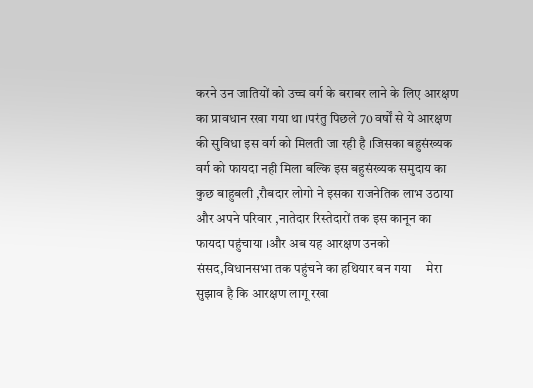करने उन जातियों को उच्च वर्ग के बराबर लाने के लिए आरक्षण का प्रावधान रखा गया था ।परंतु पिछले 70 वर्षों से ये आरक्षण की सुविधा इस वर्ग को मिलती जा रही है ।जिसका बहुसंख्यक वर्ग को फायदा नही मिला बल्कि इस बहुसंख्यक समुदाय का कुछ बाहुबली ,रौबदार लोगो ने इसका राजनेतिक लाभ उठाया और अपने परिवार ,नातेदार रिस्तेदारों तक इस कानून का फायदा पहुंचाया ।और अब यह आरक्षण उनको संसद,विधानसभा तक पहुंचने का हथियार बन गया     मेरा सुझाव है कि आरक्षण लागू रखा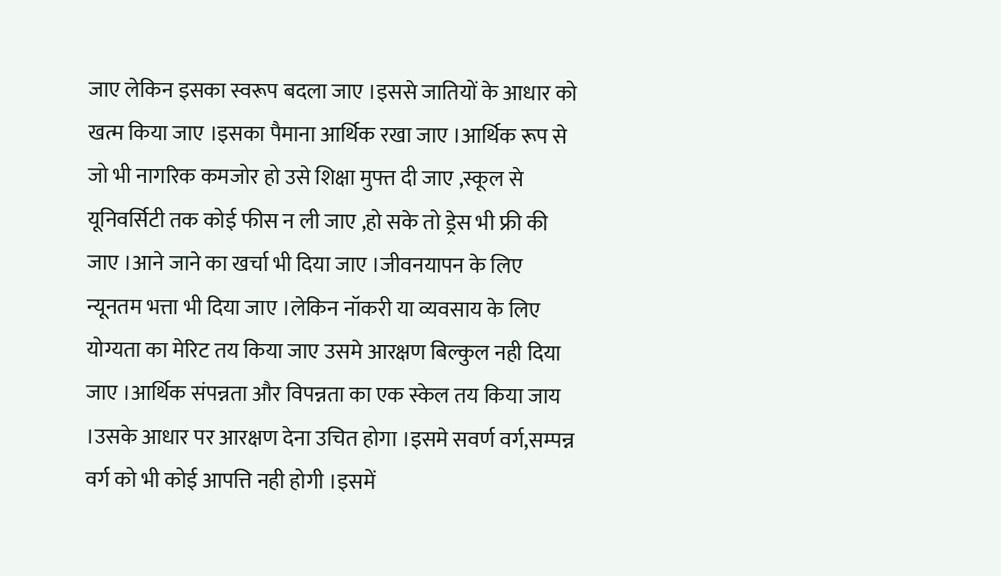जाए लेकिन इसका स्वरूप बदला जाए ।इससे जातियों के आधार को खत्म किया जाए ।इसका पैमाना आर्थिक रखा जाए ।आर्थिक रूप से जो भी नागरिक कमजोर हो उसे शिक्षा मुफ्त दी जाए ,स्कूल से यूनिवर्सिटी तक कोई फीस न ली जाए ,हो सके तो ड्रेस भी फ्री की जाए ।आने जाने का खर्चा भी दिया जाए ।जीवनयापन के लिए न्यूनतम भत्ता भी दिया जाए ।लेकिन नॉकरी या व्यवसाय के लिए योग्यता का मेरिट तय किया जाए उसमे आरक्षण बिल्कुल नही दिया जाए ।आर्थिक संपन्नता और विपन्नता का एक स्केल तय किया जाय ।उसके आधार पर आरक्षण देना उचित होगा ।इसमे सवर्ण वर्ग,सम्पन्न वर्ग को भी कोई आपत्ति नही होगी ।इसमें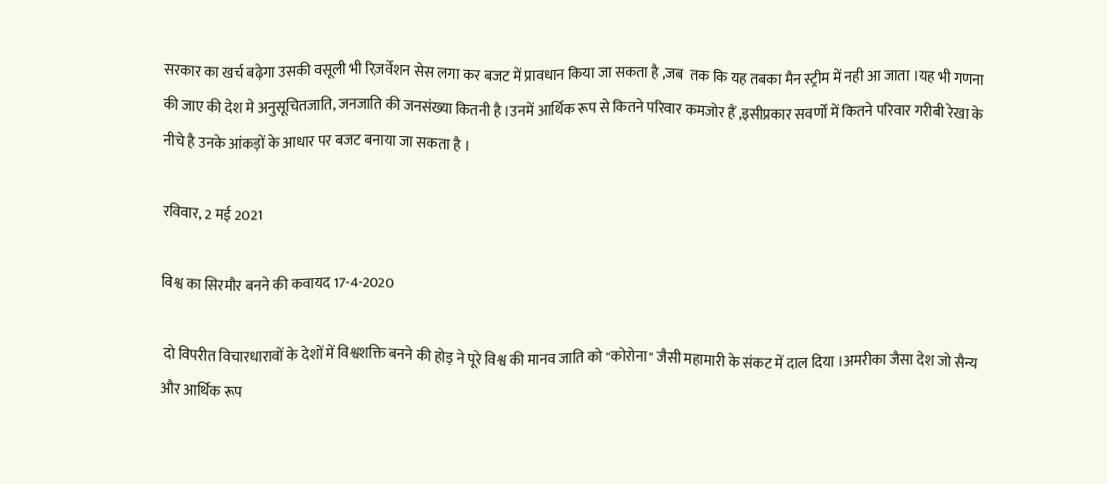सरकार का खर्च बढ़ेगा उसकी वसूली भी रिज़र्वेशन सेस लगा कर बजट में प्रावधान किया जा सकता है ,जब  तक कि यह तबका मैन स्ट्रीम में नही आ जाता ।यह भी गणना की जाए की देश मे अनुसूचितजाति, जनजाति की जनसंख्या कितनी है ।उनमें आर्थिक रूप से कितने परिवार कमजोर हैं ,इसीप्रकार सवर्णों में कितने परिवार गरीबी रेखा के नीचे है उनके आंकड़ों के आधार पर बजट बनाया जा सकता है ।

रविवार, 2 मई 2021

विश्व का सिरमौर बनने की कवायद 17-4-2020

 दो विपरीत विचारधारावों के देशों में विश्वशक्ति बनने की होड़ ने पूरे विश्व की मानव जाति को "कोरोना'' जैसी महामारी के संकट में दाल दिया ।अमरीका जैसा देश जो सैन्य और आर्थिक रूप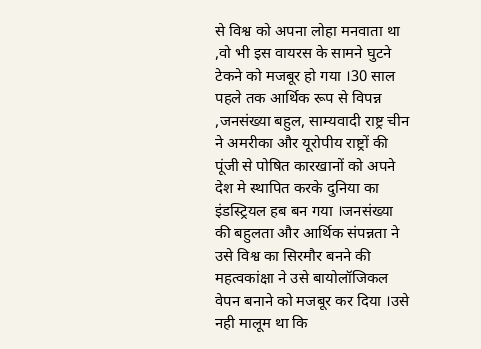से विश्व को अपना लोहा मनवाता था ,वो भी इस वायरस के सामने घुटने टेकने को मजबूर हो गया ।30 साल पहले तक आर्थिक रूप से विपन्न ,जनसंख्या बहुल, साम्यवादी राष्ट्र चीन ने अमरीका और यूरोपीय राष्ट्रों की पूंजी से पोषित कारखानों को अपने देश मे स्थापित करके दुनिया का इंडस्ट्रियल हब बन गया ।जनसंख्या की बहुलता और आर्थिक संपन्नता ने उसे विश्व का सिरमौर बनने की महत्वकांक्षा ने उसे बायोलॉजिकल वेपन बनाने को मजबूर कर दिया ।उसे नही मालूम था कि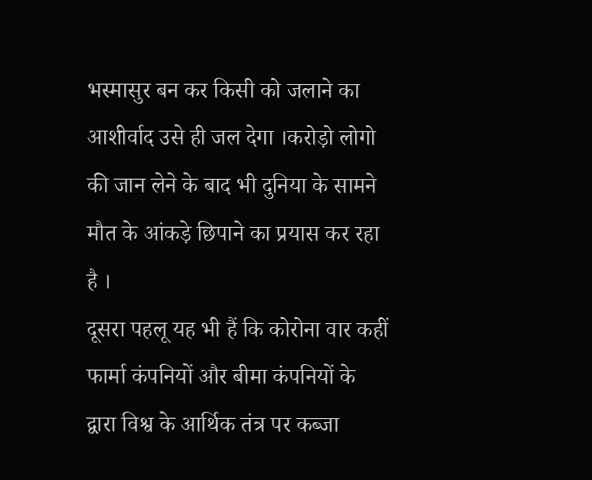भस्मासुर बन कर किसी को जलाने का आशीर्वाद उसे ही जल देगा ।करोड़ो लोगो की जान लेने के बाद भी दुनिया के सामने मौत के आंकड़े छिपाने का प्रयास कर रहा है ।                                            दूसरा पहलू यह भी हैं कि कोरोना वार कहीं फार्मा कंपनियों और बीमा कंपनियों के द्वारा विश्व के आर्थिक तंत्र पर कब्जा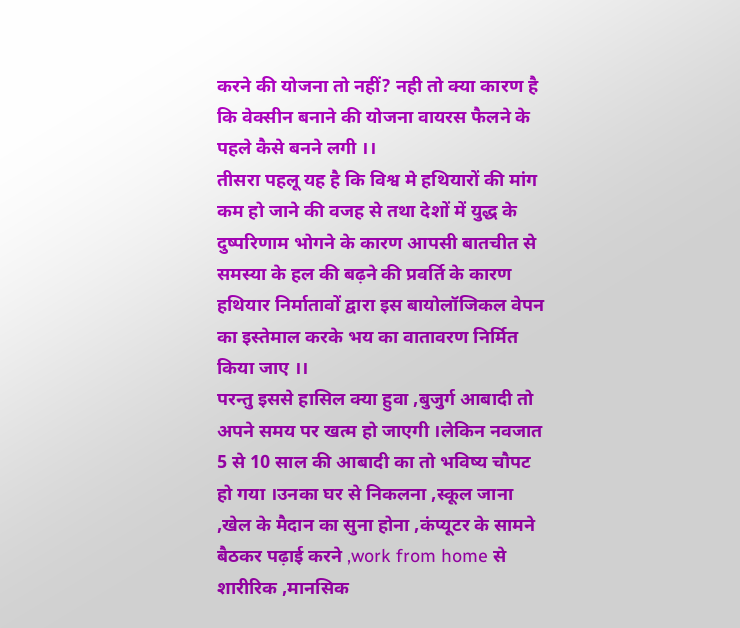करने की योजना तो नहीं? नही तो क्या कारण है कि वेक्सीन बनाने की योजना वायरस फैलने के पहले कैसे बनने लगी ।।                                     तीसरा पहलू यह है कि विश्व मे हथियारों की मांग कम हो जाने की वजह से तथा देशों में युद्ध के दुष्परिणाम भोगने के कारण आपसी बातचीत से समस्या के हल की बढ़ने की प्रवर्ति के कारण हथियार निर्मातावों द्वारा इस बायोलॉजिकल वेपन का इस्तेमाल करके भय का वातावरण निर्मित किया जाए ।।                                                     परन्तु इससे हासिल क्या हुवा ,बुजुर्ग आबादी तो अपने समय पर खत्म हो जाएगी ।लेकिन नवजात 5 से 10 साल की आबादी का तो भविष्य चौपट हो गया ।उनका घर से निकलना ,स्कूल जाना ,खेल के मैदान का सुना होना ,कंप्यूटर के सामने बैठकर पढ़ाई करने ,work from home से शारीरिक ,मानसिक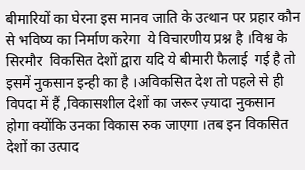बीमारियों का घेरना इस मानव जाति के उत्थान पर प्रहार कौन से भविष्य का निर्माण करेगा  ये विचारणीय प्रश्न है ।विश्व के सिरमौर  विकसित देशों द्वारा यदि ये बीमारी फैलाई  गई है तो इसमें नुकसान इन्ही का है ।अविकसित देश तो पहले से ही विपदा में हैं ,विकासशील देशों का जरूर ज़्यादा नुकसान होगा क्योंकि उनका विकास रुक जाएगा ।तब इन विकसित देशों का उत्पाद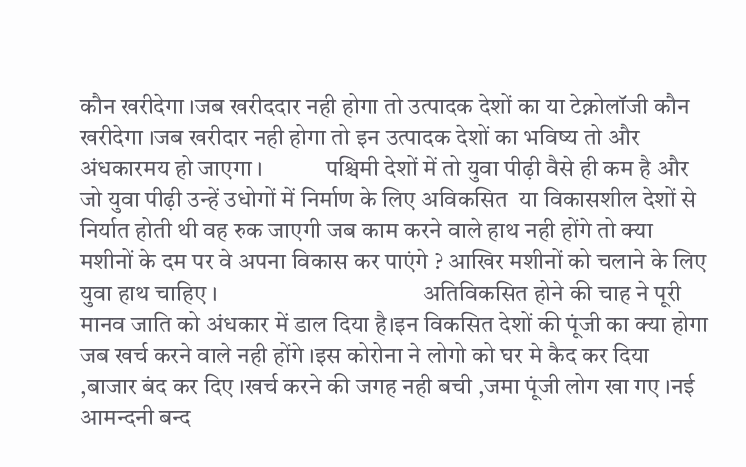कौन खरीदेगा ।जब खरीददार नही होगा तो उत्पादक देशों का या टेक्नोलॉजी कौन खरीदेगा ।जब खरीदार नही होगा तो इन उत्पादक देशों का भविष्य तो और अंधकारमय हो जाएगा ।           पश्चिमी देशों में तो युवा पीढ़ी वैसे ही कम है और जो युवा पीढ़ी उन्हें उधोगों में निर्माण के लिए अविकसित  या विकासशील देशों से निर्यात होती थी वह रुक जाएगी जब काम करने वाले हाथ नही होंगे तो क्या मशीनों के दम पर वे अपना विकास कर पाएंगे ? आखिर मशीनों को चलाने के लिए युवा हाथ चाहिए ।                                    अतिविकसित होने की चाह ने पूरी मानव जाति को अंधकार में डाल दिया है।इन विकसित देशों की पूंजी का क्या होगा जब खर्च करने वाले नही होंगे ।इस कोरोना ने लोगो को घर मे कैद कर दिया ,बाजार बंद कर दिए ।खर्च करने की जगह नही बची ,जमा पूंजी लोग खा गए ।नई आमन्दनी बन्द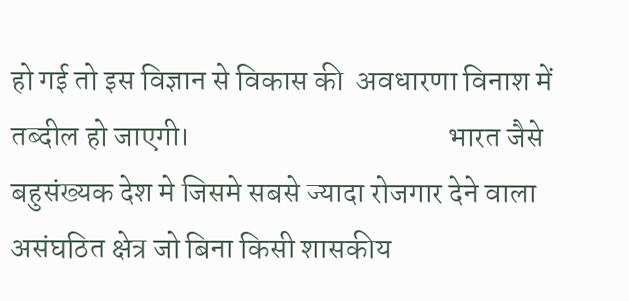हो गई तो इस विज्ञान से विकास की  अवधारणा विनाश में तब्दील हो जाएगी।                                           भारत जैसे बहुसंख्यक देश मे जिसमे सबसे ज्यादा रोजगार देने वाला असंघठित क्षेत्र जो बिना किसी शासकीय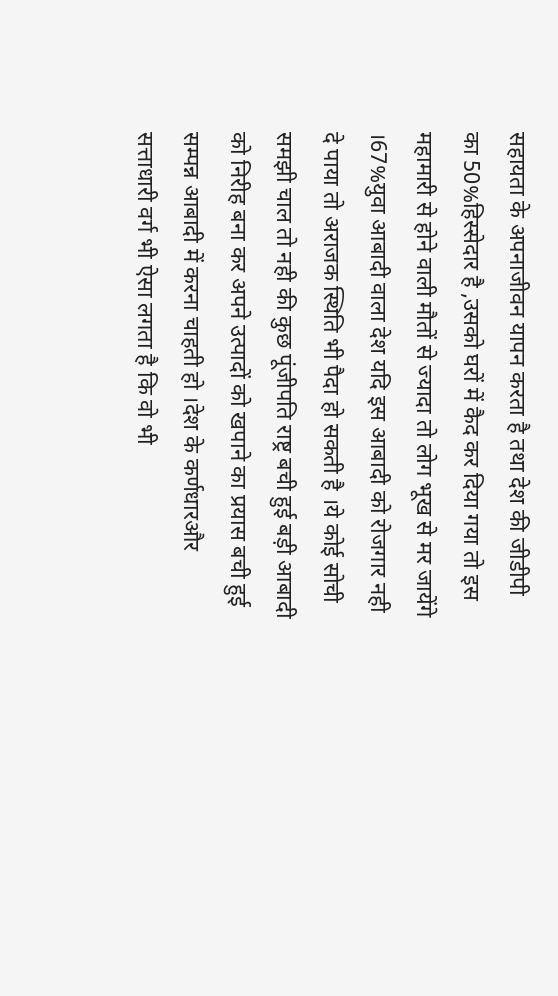सहायता के अपनाजीवन यापन करता है तथा देश की जीडीपी का 50%हिस्सेदार है ,उसको घरों में कैद कर दिया गया तो इस महामारी से होने वाली मौतों से ज्यादा तो लोग भूख से मर जायेंगे ।67%युवा आबादी वाला देश यदि इस आबादी को रोजगार नही दे पाया तो अराजक स्थिति भी पैदा हो सकती है ।ये कोई सोची समझी चाल तो नही की कुछ पूंजीपति राष्ट्र बची हुई बड़ी आबादी को निरीह बना कर अपने उत्पादों को खपाने का प्रयास बची हुई सम्पन्न आबादी में करना चाहती हो ।देश के कर्णधारऔर सत्ताधारी वर्ग भी ऐसा लगता है कि वो भी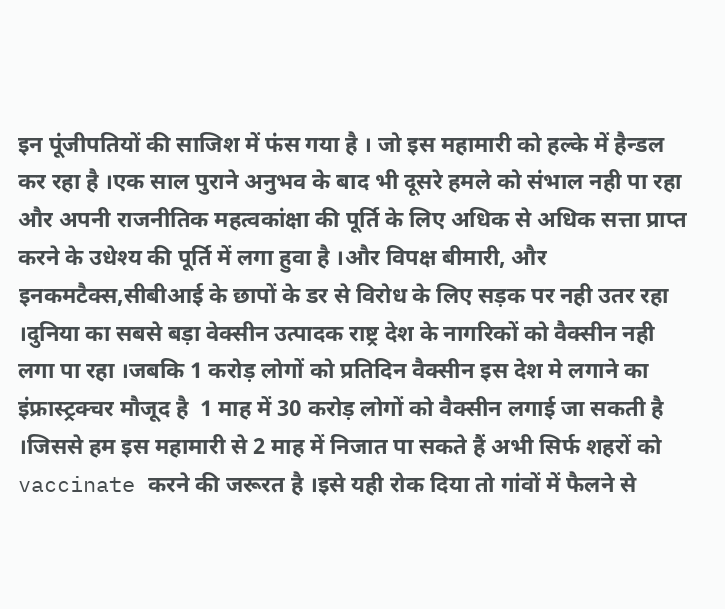इन पूंजीपतियों की साजिश में फंस गया है । जो इस महामारी को हल्के में हैन्डल कर रहा है ।एक साल पुराने अनुभव के बाद भी दूसरे हमले को संभाल नही पा रहा और अपनी राजनीतिक महत्वकांक्षा की पूर्ति के लिए अधिक से अधिक सत्ता प्राप्त करने के उधेश्य की पूर्ति में लगा हुवा है ।और विपक्ष बीमारी, और इनकमटैक्स,सीबीआई के छापों के डर से विरोध के लिए सड़क पर नही उतर रहा ।दुनिया का सबसे बड़ा वेक्सीन उत्पादक राष्ट्र देश के नागरिकों को वैक्सीन नही लगा पा रहा ।जबकि 1 करोड़ लोगों को प्रतिदिन वैक्सीन इस देश मे लगाने का इंफ्रास्ट्रक्चर मौजूद है  1 माह में 30 करोड़ लोगों को वैक्सीन लगाई जा सकती है ।जिससे हम इस महामारी से 2 माह में निजात पा सकते हैं अभी सिर्फ शहरों को vaccinate करने की जरूरत है ।इसे यही रोक दिया तो गांवों में फैलने से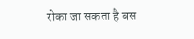रोका जा सकता है बस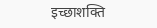इच्छाशक्ति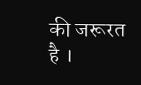की जरूरत है ।